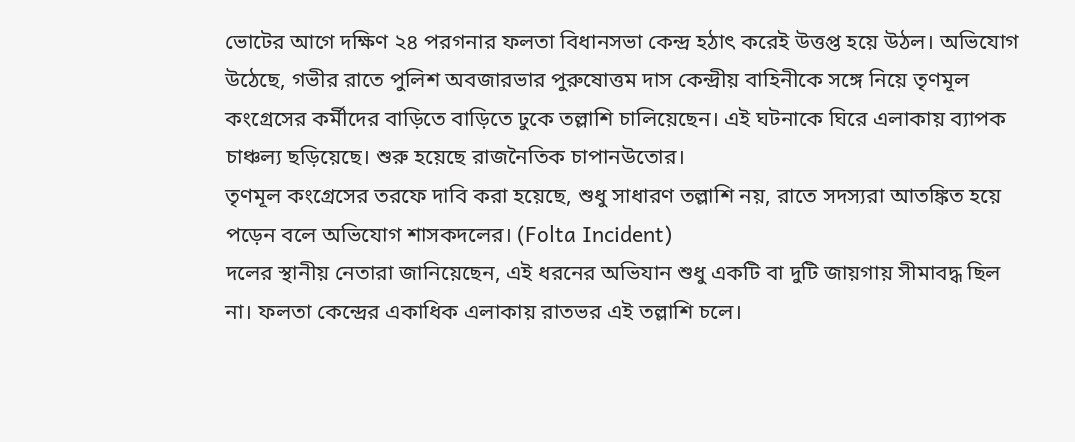ভোটের আগে দক্ষিণ ২৪ পরগনার ফলতা বিধানসভা কেন্দ্র হঠাৎ করেই উত্তপ্ত হয়ে উঠল। অভিযোগ উঠেছে, গভীর রাতে পুলিশ অবজারভার পুরুষোত্তম দাস কেন্দ্রীয় বাহিনীকে সঙ্গে নিয়ে তৃণমূল কংগ্রেসের কর্মীদের বাড়িতে বাড়িতে ঢুকে তল্লাশি চালিয়েছেন। এই ঘটনাকে ঘিরে এলাকায় ব্যাপক চাঞ্চল্য ছড়িয়েছে। শুরু হয়েছে রাজনৈতিক চাপানউতোর।
তৃণমূল কংগ্রেসের তরফে দাবি করা হয়েছে, শুধু সাধারণ তল্লাশি নয়, রাতে সদস্যরা আতঙ্কিত হয়ে পড়েন বলে অভিযোগ শাসকদলের। (Folta Incident)
দলের স্থানীয় নেতারা জানিয়েছেন, এই ধরনের অভিযান শুধু একটি বা দুটি জায়গায় সীমাবদ্ধ ছিল না। ফলতা কেন্দ্রের একাধিক এলাকায় রাতভর এই তল্লাশি চলে।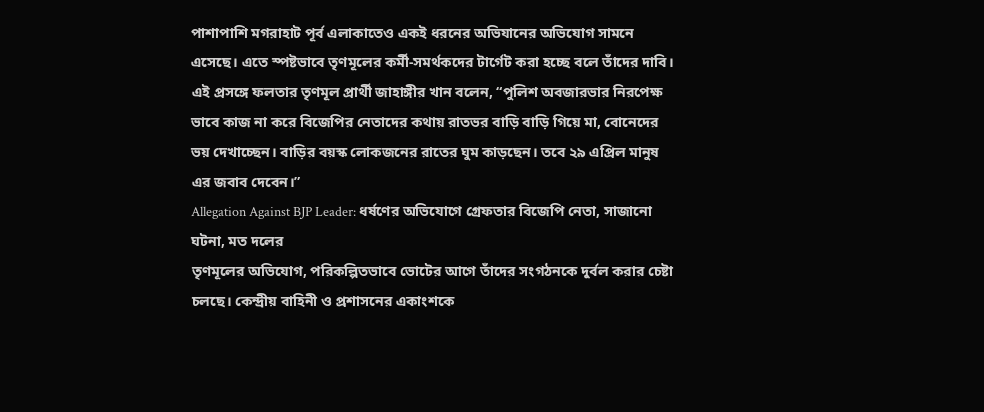পাশাপাশি মগরাহাট পূর্ব এলাকাতেও একই ধরনের অভিযানের অভিযোগ সামনে এসেছে। এতে স্পষ্টভাবে তৃণমূলের কর্মী-সমর্থকদের টার্গেট করা হচ্ছে বলে তাঁদের দাবি।
এই প্রসঙ্গে ফলতার তৃণমূল প্রার্থী জাহাঙ্গীর খান বলেন, “পুলিশ অবজারভার নিরপেক্ষ ভাবে কাজ না করে বিজেপির নেতাদের কথায় রাতভর বাড়ি বাড়ি গিয়ে মা, বোনেদের ভয় দেখাচ্ছেন। বাড়ির বয়স্ক লোকজনের রাতের ঘুম কাড়ছেন। তবে ২৯ এপ্রিল মানুষ এর জবাব দেবেন।”
Allegation Against BJP Leader: ধর্ষণের অভিযোগে গ্রেফতার বিজেপি নেতা, সাজানো ঘটনা, মত দলের
তৃণমূলের অভিযোগ, পরিকল্পিতভাবে ভোটের আগে তাঁদের সংগঠনকে দুর্বল করার চেষ্টা চলছে। কেন্দ্রীয় বাহিনী ও প্রশাসনের একাংশকে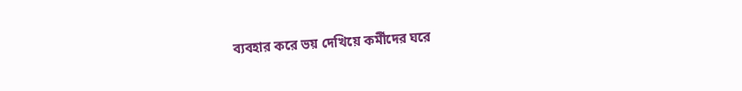ব্যবহার করে ভয় দেখিয়ে কর্মীদের ঘরে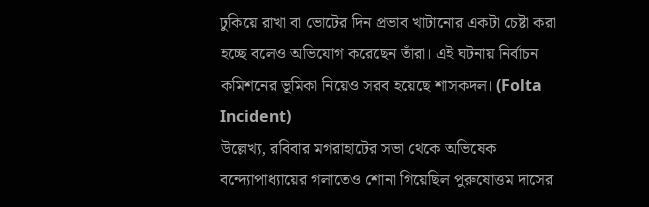ঢুকিয়ে রাখা বা ভোটের দিন প্রভাব খাটানোর একটা চেষ্টা করা হচ্ছে বলেও অভিযোগ করেছেন তাঁরা। এই ঘটনায় নির্বাচন কমিশনের ভূমিকা নিয়েও সরব হয়েছে শাসকদল। (Folta Incident)
উল্লেখ্য, রবিবার মগরাহাটের সভা থেকে অভিষেক বন্দ্যোপাধ্যায়ের গলাতেও শোনা গিয়েছিল পুরুষোত্তম দাসের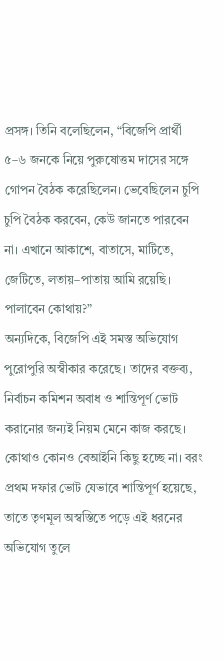প্রসঙ্গ। তিনি বলেছিলেন, “বিজেপি প্রার্থী ৫–৬ জনকে নিয়ে পুরুষোত্তম দাসের সঙ্গে গোপন বৈঠক করেছিলেন। ভেবেছিলেন চুপি চুপি বৈঠক করবেন, কেউ জানতে পারবেন না। এখানে আকাশে, বাতাসে, মাটিতে, জেটিতে, লতায়–পাতায় আমি রয়েছি। পালাবেন কোথায়?”
অন্যদিকে, বিজেপি এই সমস্ত অভিযোগ পুরোপুরি অস্বীকার করেছে। তাদের বক্তব্য, নির্বাচন কমিশন অবাধ ও শান্তিপূর্ণ ভোট করানোর জন্যই নিয়ম মেনে কাজ করছে। কোথাও কোনও বেআইনি কিছু হচ্ছে না। বরং প্রথম দফার ভোট যেভাবে শান্তিপূর্ণ হয়েছে, তাতে তৃণমূল অস্বস্তিতে পড়ে এই ধরনের অভিযোগ তুলে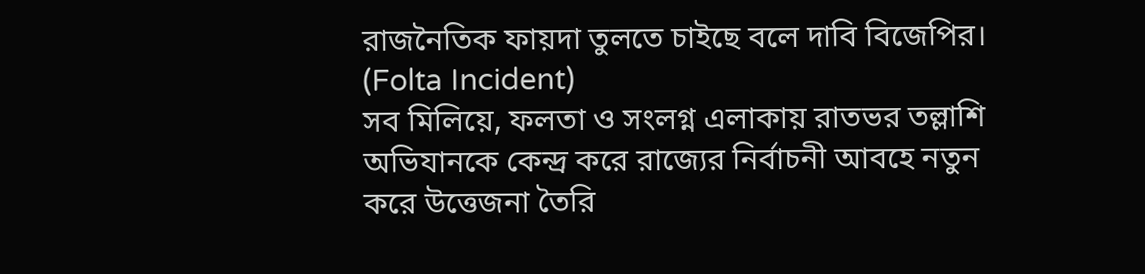রাজনৈতিক ফায়দা তুলতে চাইছে বলে দাবি বিজেপির। (Folta Incident)
সব মিলিয়ে, ফলতা ও সংলগ্ন এলাকায় রাতভর তল্লাশি অভিযানকে কেন্দ্র করে রাজ্যের নির্বাচনী আবহে নতুন করে উত্তেজনা তৈরি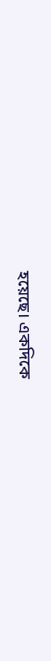হয়েছে। একদিকে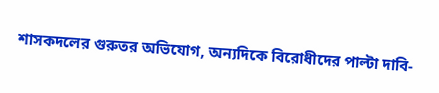শাসকদলের গুরুতর অভিযোগ, অন্যদিকে বিরোধীদের পাল্টা দাবি-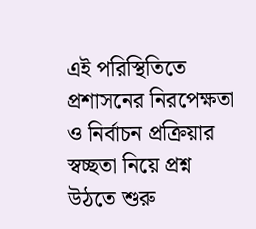এই পরিস্থিতিতে প্রশাসনের নিরপেক্ষতা ও নির্বাচন প্রক্রিয়ার স্বচ্ছতা নিয়ে প্রশ্ন উঠতে শুরু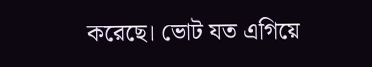করেছে। ভোট যত এগিয়ে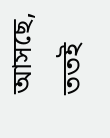আসছে, ততই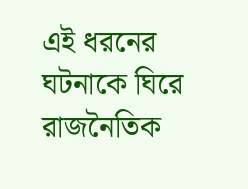এই ধরনের ঘটনাকে ঘিরে রাজনৈতিক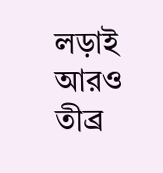লড়াই আরও তীব্র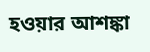হওয়ার আশঙ্কা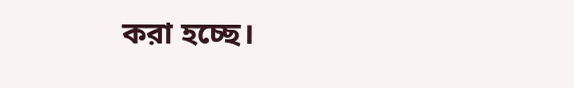করা হচ্ছে।